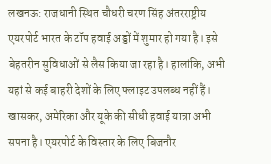लखनऊ: राजधानी स्थित चौधरी चरण सिंह अंतरराष्ट्रीय एयरपोर्ट भारत के टॉप हवाई अड्डों में शुमार हो गया है। इसे बेहतरीन सुविधाओं से लैस किया जा रहा है। हालांकि, अभी यहां से कई बाहरी देशों के लिए फ्लाइट उपलब्ध नहीं हैं। खासकर, अमेरिका और यूके की सीधी हवाई यात्रा अभी सपना है। एयरपोर्ट के विस्तार के लिए बिजनौर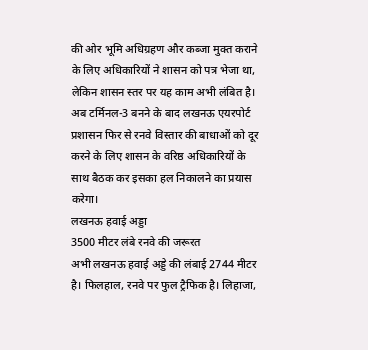की ओर भूमि अधिग्रहण और कब्जा मुक्त कराने के लिए अधिकारियों ने शासन को पत्र भेजा था, लेकिन शासन स्तर पर यह काम अभी लंबित है। अब टर्मिनल-3 बनने के बाद लखनऊ एयरपोर्ट प्रशासन फिर से रनवे विस्तार की बाधाओं को दूर करने के लिए शासन के वरिष्ठ अधिकारियों के साथ बैठक कर इसका हल निकालने का प्रयास करेगा।
लखनऊ हवाई अड्डा
3500 मीटर लंबे रनवे की जरूरत
अभी लखनऊ हवाई अड्डे की लंबाई 2744 मीटर है। फिलहाल, रनवे पर फुल ट्रैफिक है। लिहाजा,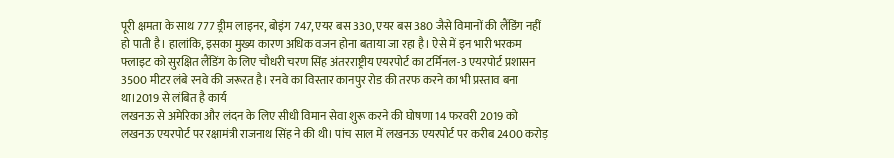पूरी क्षमता के साथ 777 ड्रीम लाइनर, बोइंग 747, एयर बस 330, एयर बस 380 जैसे विमानों की लैंडिंग नहीं हो पाती है। हालांकि, इसका मुख्य कारण अधिक वजन होना बताया जा रहा है। ऐसे में इन भारी भरकम फ्लाइट को सुरक्षित लैंडिंग के लिए चौधरी चरण सिंह अंतरराष्ट्रीय एयरपोर्ट का टर्मिनल-3 एयरपोर्ट प्रशासन 3500 मीटर लंबे रनवे की जरूरत है। रनवे का विस्तार कानपुर रोड की तरफ करने का भी प्रस्ताव बना था।2019 से लंबित है कार्य
लखनऊ से अमेरिका और लंदन के लिए सीधी विमान सेवा शुरू करने की घोषणा 14 फरवरी 2019 को लखनऊ एयरपोर्ट पर रक्षामंत्री राजनाथ सिंह ने की थी। पांच साल में लखनऊ एयरपोर्ट पर करीब 2400 करोड़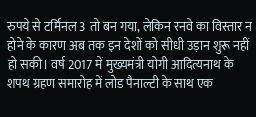रुपये से टर्मिनल 3 तो बन गया, लेकिन रनवे का विस्तार न होने के कारण अब तक इन देशों को सीधी उड़ान शुरू नहीं हो सकी। वर्ष 2017 में मुख्यमंत्री योगी आदित्यनाथ के शपथ ग्रहण समारोह में लोड पैनाल्टी के साथ एक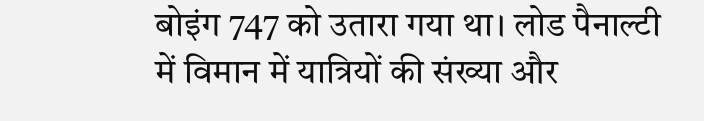बोइंग 747 को उतारा गया था। लोड पैनाल्टी में विमान में यात्रियों की संख्या और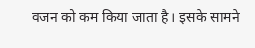वजन को कम किया जाता है। इसके सामने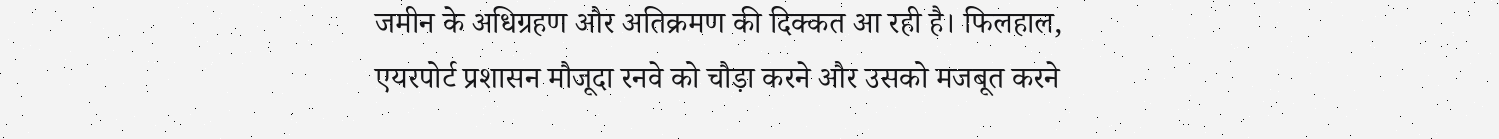जमीन के अधिग्रहण और अतिक्रमण की दिक्कत आ रही है। फिलहाल, एयरपोर्ट प्रशासन मौजूदा रनवे को चौड़ा करने और उसको मजबूत करने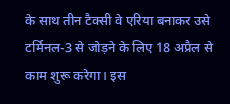के साथ तीन टैक्सी वे एरिया बनाकर उसे टर्मिनल-3 से जोड़ने के लिए 18 अप्रैल से काम शुरू करेगा। इस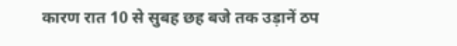कारण रात 10 से सुबह छह बजे तक उड़ानें ठप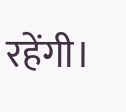रहेंगी।